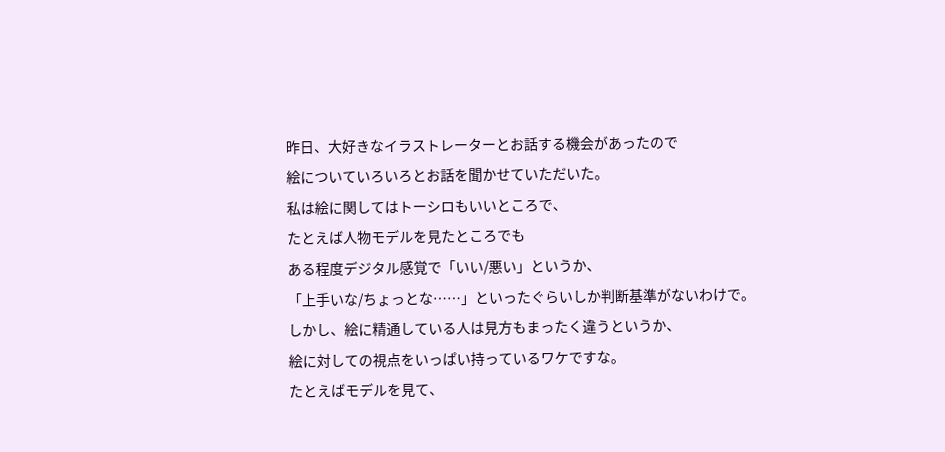昨日、大好きなイラストレーターとお話する機会があったので
絵についていろいろとお話を聞かせていただいた。
私は絵に関してはトーシロもいいところで、
たとえば人物モデルを見たところでも
ある程度デジタル感覚で「いい/悪い」というか、
「上手いな/ちょっとな……」といったぐらいしか判断基準がないわけで。
しかし、絵に精通している人は見方もまったく違うというか、
絵に対しての視点をいっぱい持っているワケですな。
たとえばモデルを見て、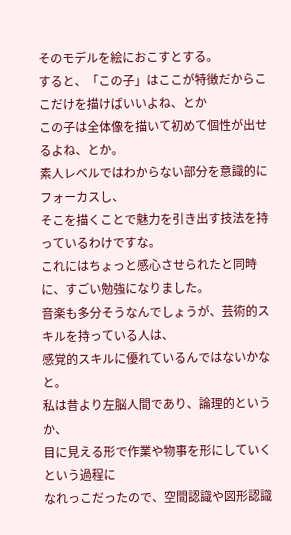そのモデルを絵におこすとする。
すると、「この子」はここが特徴だからここだけを描けばいいよね、とか
この子は全体像を描いて初めて個性が出せるよね、とか。
素人レベルではわからない部分を意識的にフォーカスし、
そこを描くことで魅力を引き出す技法を持っているわけですな。
これにはちょっと感心させられたと同時に、すごい勉強になりました。
音楽も多分そうなんでしょうが、芸術的スキルを持っている人は、
感覚的スキルに優れているんではないかなと。
私は昔より左脳人間であり、論理的というか、
目に見える形で作業や物事を形にしていくという過程に
なれっこだったので、空間認識や図形認識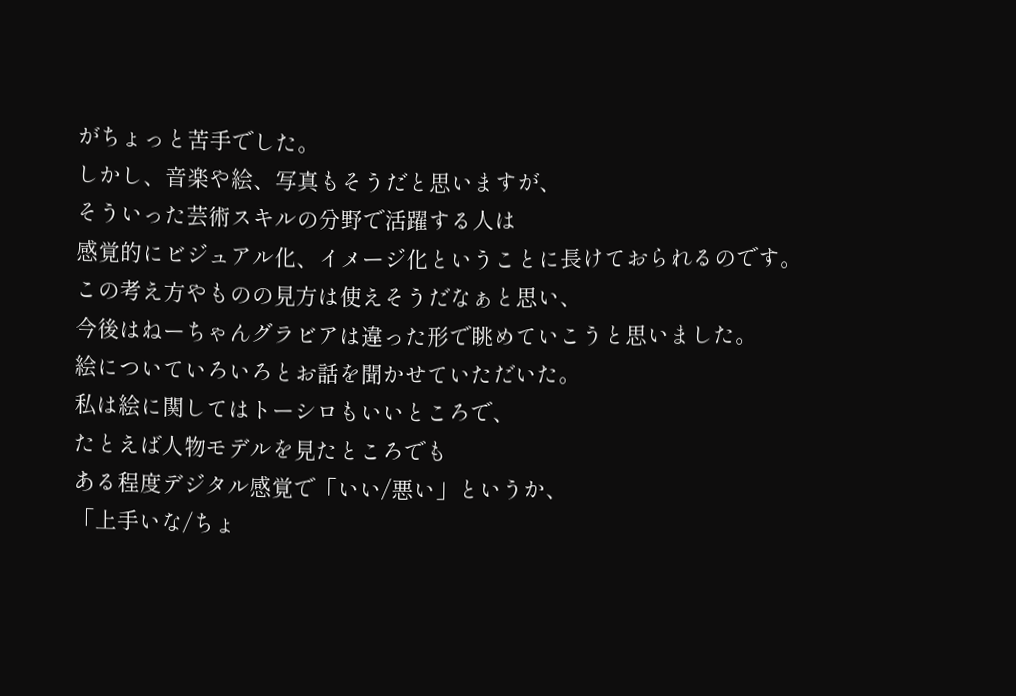がちょっと苦手でした。
しかし、音楽や絵、写真もそうだと思いますが、
そういった芸術スキルの分野で活躍する人は
感覚的にビジュアル化、イメージ化ということに長けておられるのです。
この考え方やものの見方は使えそうだなぁと思い、
今後はねーちゃんグラビアは違った形で眺めていこうと思いました。
絵についていろいろとお話を聞かせていただいた。
私は絵に関してはトーシロもいいところで、
たとえば人物モデルを見たところでも
ある程度デジタル感覚で「いい/悪い」というか、
「上手いな/ちょ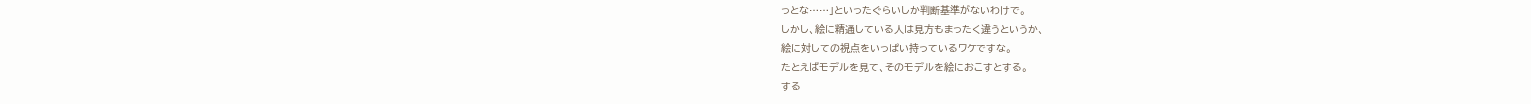っとな……」といったぐらいしか判断基準がないわけで。
しかし、絵に精通している人は見方もまったく違うというか、
絵に対しての視点をいっぱい持っているワケですな。
たとえばモデルを見て、そのモデルを絵におこすとする。
する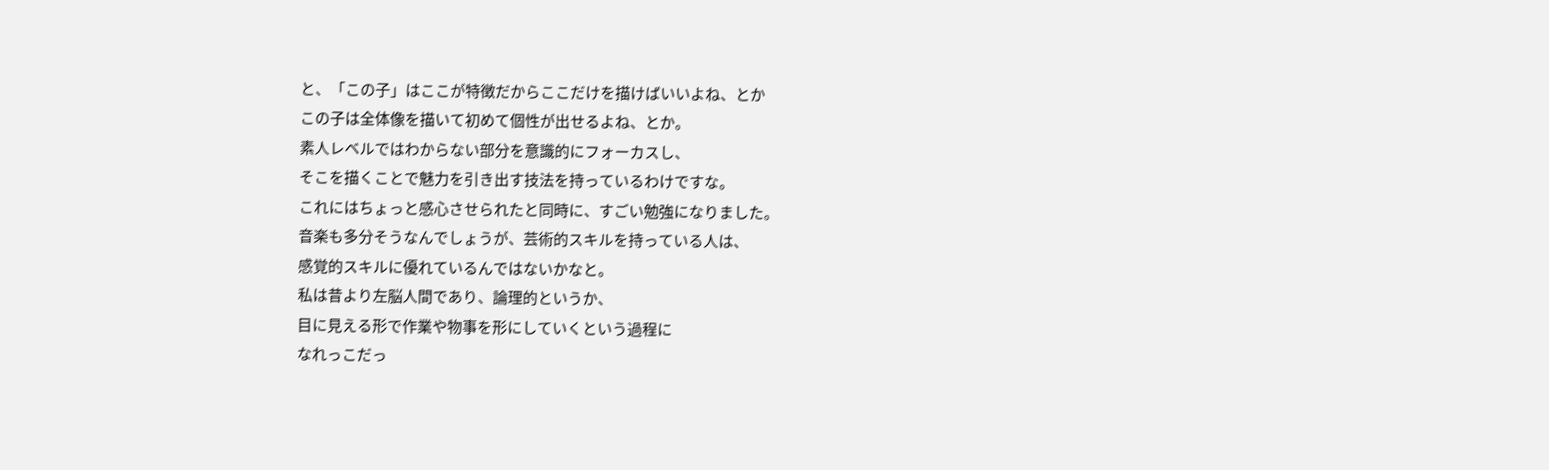と、「この子」はここが特徴だからここだけを描けばいいよね、とか
この子は全体像を描いて初めて個性が出せるよね、とか。
素人レベルではわからない部分を意識的にフォーカスし、
そこを描くことで魅力を引き出す技法を持っているわけですな。
これにはちょっと感心させられたと同時に、すごい勉強になりました。
音楽も多分そうなんでしょうが、芸術的スキルを持っている人は、
感覚的スキルに優れているんではないかなと。
私は昔より左脳人間であり、論理的というか、
目に見える形で作業や物事を形にしていくという過程に
なれっこだっ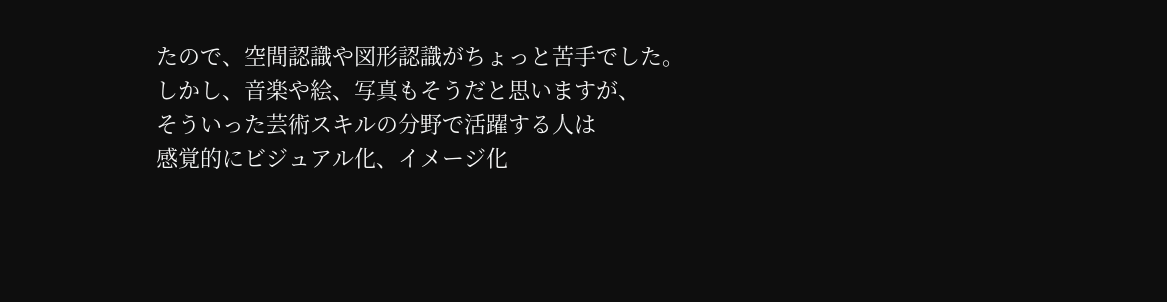たので、空間認識や図形認識がちょっと苦手でした。
しかし、音楽や絵、写真もそうだと思いますが、
そういった芸術スキルの分野で活躍する人は
感覚的にビジュアル化、イメージ化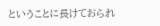ということに長けておられ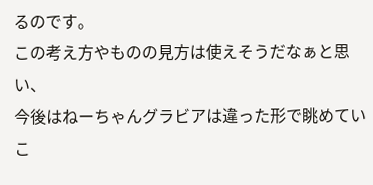るのです。
この考え方やものの見方は使えそうだなぁと思い、
今後はねーちゃんグラビアは違った形で眺めていこ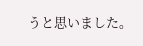うと思いました。